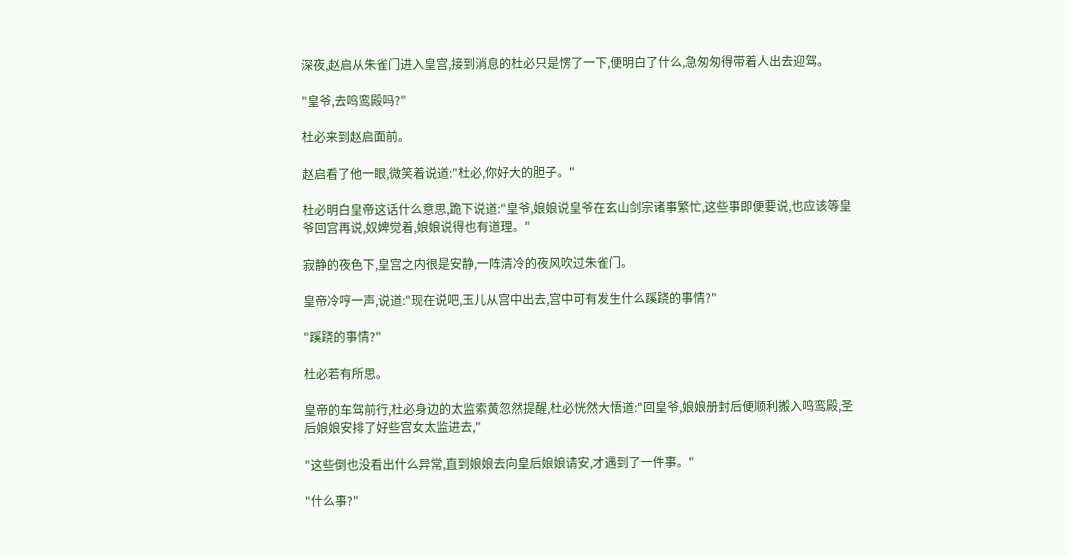深夜,赵启从朱雀门进入皇宫,接到消息的杜必只是愣了一下,便明白了什么,急匆匆得带着人出去迎驾。

"皇爷,去鸣鸾殿吗?"

杜必来到赵启面前。

赵启看了他一眼,微笑着说道:"杜必,你好大的胆子。"

杜必明白皇帝这话什么意思,跪下说道:"皇爷,娘娘说皇爷在玄山剑宗诸事繁忙,这些事即便要说,也应该等皇爷回宫再说,奴婢觉着,娘娘说得也有道理。"

寂静的夜色下,皇宫之内很是安静,一阵清冷的夜风吹过朱雀门。

皇帝冷哼一声,说道:"现在说吧,玉儿从宫中出去,宫中可有发生什么蹊跷的事情?"

"蹊跷的事情?"

杜必若有所思。

皇帝的车驾前行,杜必身边的太监索黄忽然提醒,杜必恍然大悟道:"回皇爷,娘娘册封后便顺利搬入鸣鸾殿,圣后娘娘安排了好些宫女太监进去,"

"这些倒也没看出什么异常,直到娘娘去向皇后娘娘请安,才遇到了一件事。"

"什么事?"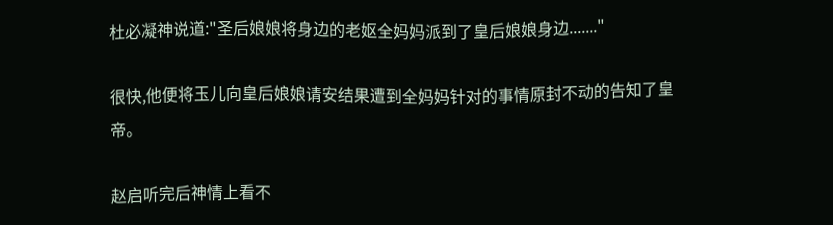杜必凝神说道:"圣后娘娘将身边的老妪全妈妈派到了皇后娘娘身边......."

很快,他便将玉儿向皇后娘娘请安结果遭到全妈妈针对的事情原封不动的告知了皇帝。

赵启听完后神情上看不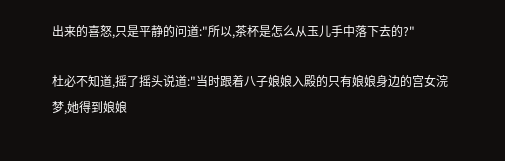出来的喜怒,只是平静的问道:"所以,茶杯是怎么从玉儿手中落下去的?"

杜必不知道,摇了摇头说道:"当时跟着八子娘娘入殿的只有娘娘身边的宫女浣梦,她得到娘娘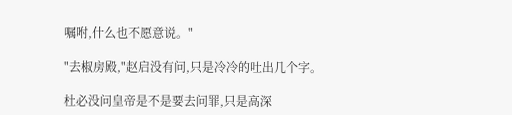嘱咐,什么也不愿意说。"

"去椒房殿,"赵启没有问,只是冷冷的吐出几个字。

杜必没问皇帝是不是要去问罪,只是高深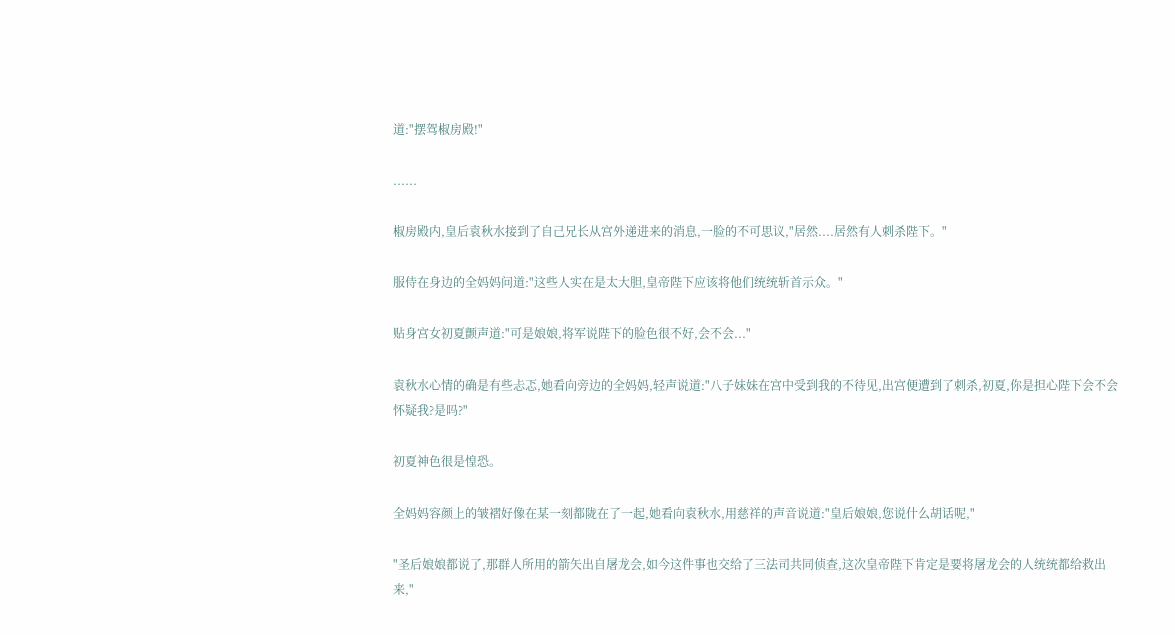道:"摆驾椒房殿!"

......

椒房殿内,皇后袁秋水接到了自己兄长从宫外递进来的消息,一脸的不可思议,"居然....居然有人刺杀陛下。"

服侍在身边的全妈妈问道:"这些人实在是太大胆,皇帝陛下应该将他们统统斩首示众。"

贴身宫女初夏颤声道:"可是娘娘,将军说陛下的脸色很不好,会不会..."

袁秋水心情的确是有些忐忑,她看向旁边的全妈妈,轻声说道:"八子妹妹在宫中受到我的不待见,出宫便遭到了刺杀,初夏,你是担心陛下会不会怀疑我?是吗?"

初夏神色很是惶恐。

全妈妈容颜上的皱褶好像在某一刻都陇在了一起,她看向袁秋水,用慈祥的声音说道:"皇后娘娘,您说什么胡话呢,"

"圣后娘娘都说了,那群人所用的箭矢出自屠龙会,如今这件事也交给了三法司共同侦查,这次皇帝陛下肯定是要将屠龙会的人统统都给救出来,"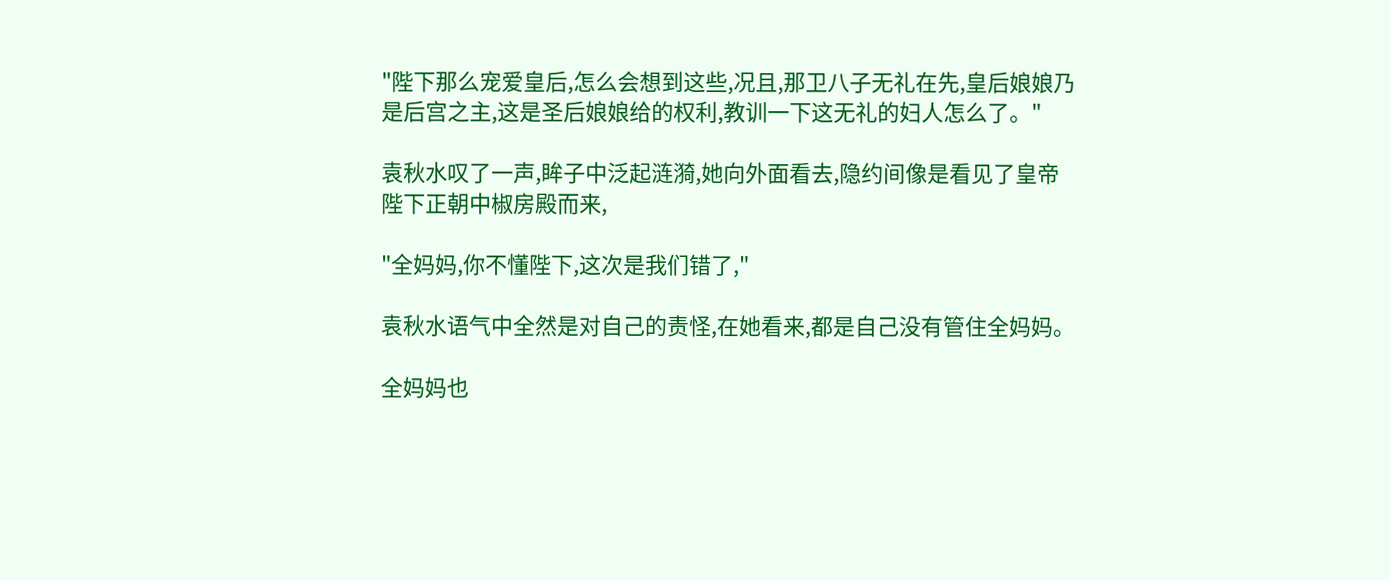"陛下那么宠爱皇后,怎么会想到这些,况且,那卫八子无礼在先,皇后娘娘乃是后宫之主,这是圣后娘娘给的权利,教训一下这无礼的妇人怎么了。"

袁秋水叹了一声,眸子中泛起涟漪,她向外面看去,隐约间像是看见了皇帝陛下正朝中椒房殿而来,

"全妈妈,你不懂陛下,这次是我们错了,"

袁秋水语气中全然是对自己的责怪,在她看来,都是自己没有管住全妈妈。

全妈妈也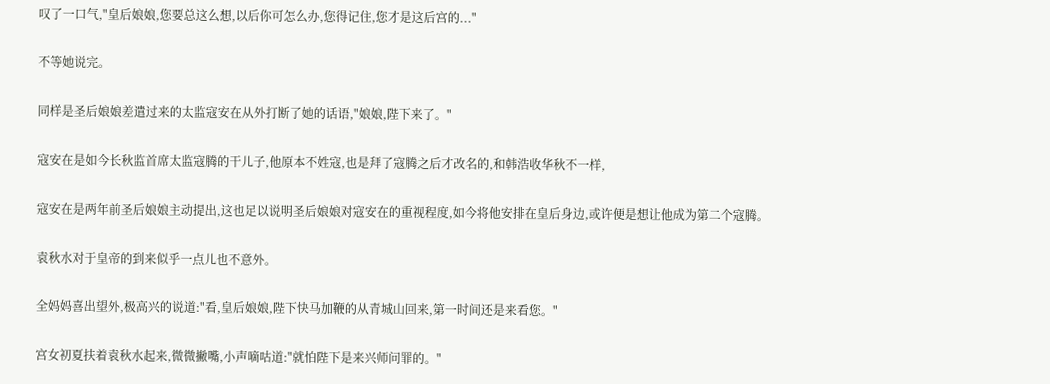叹了一口气,"皇后娘娘,您要总这么想,以后你可怎么办,您得记住,您才是这后宫的..."

不等她说完。

同样是圣后娘娘差遣过来的太监寇安在从外打断了她的话语,"娘娘,陛下来了。"

寇安在是如今长秋监首席太监寇腾的干儿子,他原本不姓寇,也是拜了寇腾之后才改名的,和韩浩收华秋不一样,

寇安在是两年前圣后娘娘主动提出,这也足以说明圣后娘娘对寇安在的重视程度,如今将他安排在皇后身边,或许便是想让他成为第二个寇腾。

袁秋水对于皇帝的到来似乎一点儿也不意外。

全妈妈喜出望外,极高兴的说道:"看,皇后娘娘,陛下快马加鞭的从青城山回来,第一时间还是来看您。"

宫女初夏扶着袁秋水起来,微微撇嘴,小声嘀咕道:"就怕陛下是来兴师问罪的。"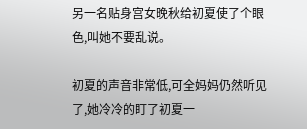另一名贴身宫女晚秋给初夏使了个眼色,叫她不要乱说。

初夏的声音非常低,可全妈妈仍然听见了,她冷冷的盯了初夏一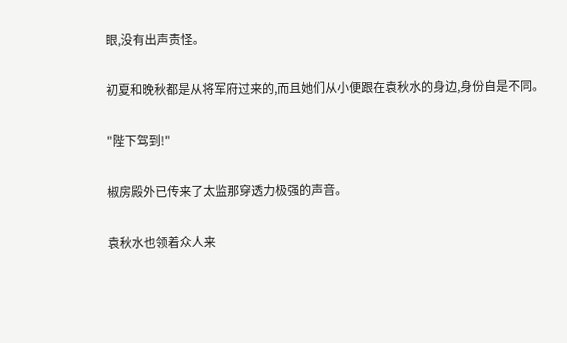眼,没有出声责怪。

初夏和晚秋都是从将军府过来的,而且她们从小便跟在袁秋水的身边,身份自是不同。

"陛下驾到!"

椒房殿外已传来了太监那穿透力极强的声音。

袁秋水也领着众人来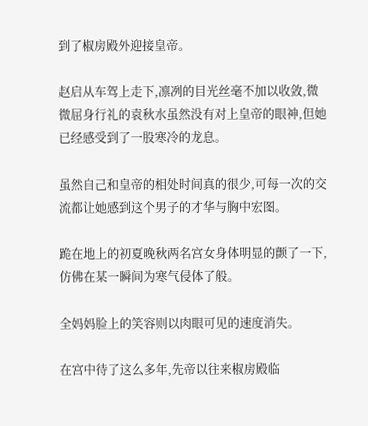到了椒房殿外迎接皇帝。

赵启从车驾上走下,凛冽的目光丝毫不加以收敛,微微屈身行礼的袁秋水虽然没有对上皇帝的眼神,但她已经感受到了一股寒冷的龙息。

虽然自己和皇帝的相处时间真的很少,可每一次的交流都让她感到这个男子的才华与胸中宏图。

跪在地上的初夏晚秋两名宫女身体明显的颤了一下,仿佛在某一瞬间为寒气侵体了般。

全妈妈脸上的笑容则以肉眼可见的速度消失。

在宫中待了这么多年,先帝以往来椒房殿临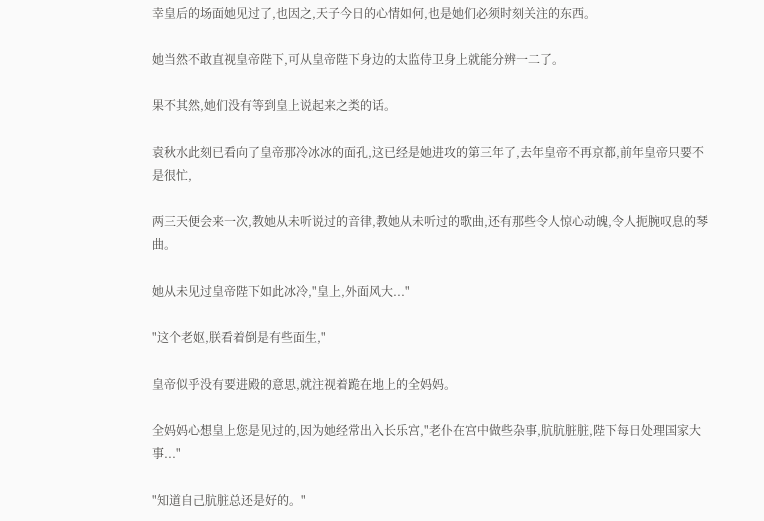幸皇后的场面她见过了,也因之,天子今日的心情如何,也是她们必须时刻关注的东西。

她当然不敢直视皇帝陛下,可从皇帝陛下身边的太监侍卫身上就能分辨一二了。

果不其然,她们没有等到皇上说起来之类的话。

袁秋水此刻已看向了皇帝那冷冰冰的面孔,这已经是她进攻的第三年了,去年皇帝不再京都,前年皇帝只要不是很忙,

两三天便会来一次,教她从未听说过的音律,教她从未听过的歌曲,还有那些令人惊心动魄,令人扼腕叹息的琴曲。

她从未见过皇帝陛下如此冰冷,"皇上,外面风大..."

"这个老妪,朕看着倒是有些面生,"

皇帝似乎没有要进殿的意思,就注视着跪在地上的全妈妈。

全妈妈心想皇上您是见过的,因为她经常出入长乐宫,"老仆在宫中做些杂事,肮肮脏脏,陛下每日处理国家大事..."

"知道自己肮脏总还是好的。"